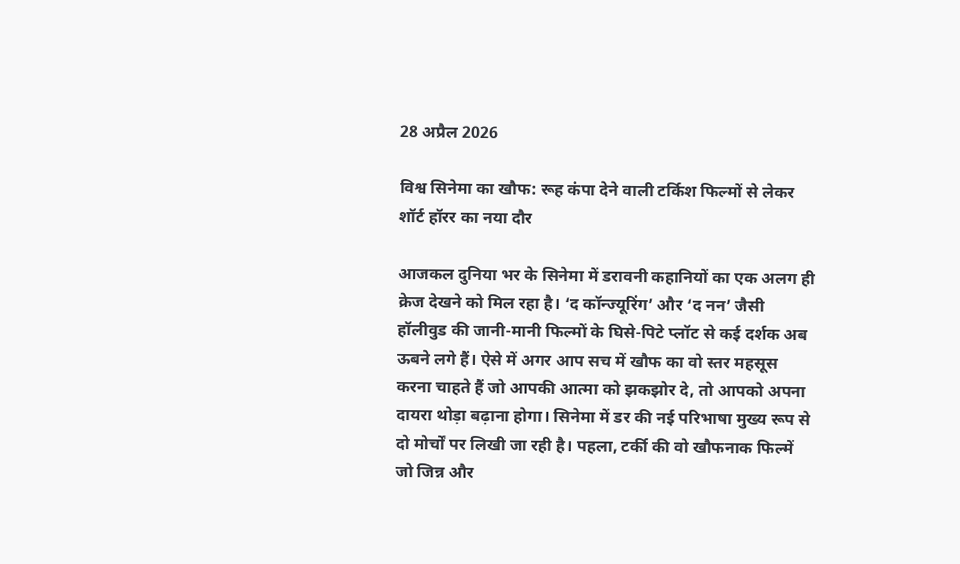28 अप्रैल 2026

विश्व सिनेमा का खौफ: रूह कंपा देने वाली टर्किश फिल्मों से लेकर शॉर्ट हॉरर का नया दौर

आजकल दुनिया भर के सिनेमा में डरावनी कहानियों का एक अलग ही क्रेज देखने को मिल रहा है। ‘द कॉन्ज्यूरिंग’ और ‘द नन’ जैसी हॉलीवुड की जानी-मानी फिल्मों के घिसे-पिटे प्लॉट से कई दर्शक अब ऊबने लगे हैं। ऐसे में अगर आप सच में खौफ का वो स्तर महसूस करना चाहते हैं जो आपकी आत्मा को झकझोर दे, तो आपको अपना दायरा थोड़ा बढ़ाना होगा। सिनेमा में डर की नई परिभाषा मुख्य रूप से दो मोर्चों पर लिखी जा रही है। पहला, टर्की की वो खौफनाक फिल्में जो जिन्न और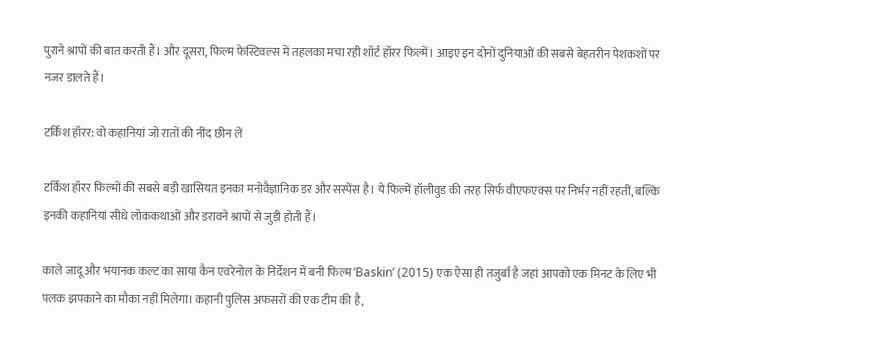पुराने श्रापों की बात करती हैं। और दूसरा, फिल्म फेस्टिवल्स में तहलका मचा रही शॉर्ट हॉरर फिल्में। आइए इन दोनों दुनियाओं की सबसे बेहतरीन पेशकशों पर नजर डालते हैं।

टर्किश हॉरर: वो कहानियां जो रातों की नींद छीन लें

टर्किश हॉरर फिल्मों की सबसे बड़ी खासियत इनका मनोवैज्ञानिक डर और सस्पेंस है। ये फिल्में हॉलीवुड की तरह सिर्फ वीएफएक्स पर निर्भर नहीं रहतीं, बल्कि इनकी कहानियां सीधे लोककथाओं और डरावने श्रापों से जुड़ी होती हैं।

काले जादू और भयानक कल्ट का साया कैन एवरेनोल के निर्देशन में बनी फिल्म ‘Baskin’ (2015) एक ऐसा ही तजुर्बा है जहां आपको एक मिनट के लिए भी पलक झपकाने का मौका नहीं मिलेगा। कहानी पुलिस अफसरों की एक टीम की है,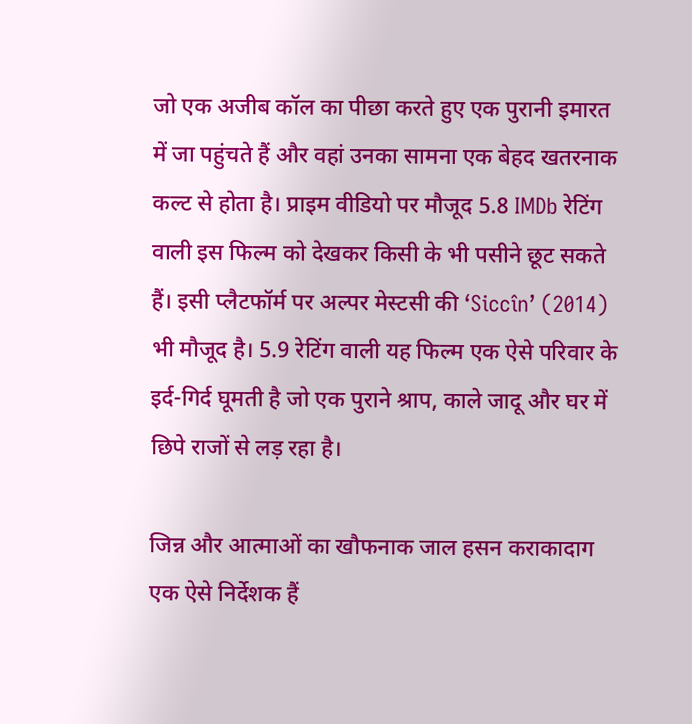जो एक अजीब कॉल का पीछा करते हुए एक पुरानी इमारत में जा पहुंचते हैं और वहां उनका सामना एक बेहद खतरनाक कल्ट से होता है। प्राइम वीडियो पर मौजूद 5.8 IMDb रेटिंग वाली इस फिल्म को देखकर किसी के भी पसीने छूट सकते हैं। इसी प्लैटफॉर्म पर अल्पर मेस्टसी की ‘Siccîn’ (2014) भी मौजूद है। 5.9 रेटिंग वाली यह फिल्म एक ऐसे परिवार के इर्द-गिर्द घूमती है जो एक पुराने श्राप, काले जादू और घर में छिपे राजों से लड़ रहा है।

जिन्न और आत्माओं का खौफनाक जाल हसन कराकादाग एक ऐसे निर्देशक हैं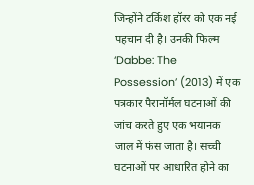जिन्होंने टर्किश हॉरर को एक नई पहचान दी है। उनकी फिल्म ‘Dabbe: The Possession’ (2013) में एक पत्रकार पैरानॉर्मल घटनाओं की जांच करते हुए एक भयानक जाल में फंस जाता है। सच्ची घटनाओं पर आधारित होने का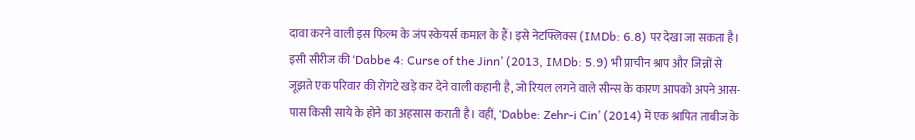दावा करने वाली इस फिल्म के जंप स्केयर्स कमाल के हैं। इसे नेटफ्लिक्स (IMDb: 6.8) पर देखा जा सकता है। इसी सीरीज की ‘Dabbe 4: Curse of the Jinn’ (2013, IMDb: 5.9) भी प्राचीन श्राप और जिन्नों से जूझते एक परिवार की रोंगटे खड़े कर देने वाली कहानी है, जो रियल लगने वाले सीन्स के कारण आपको अपने आस-पास किसी साये के होने का अहसास कराती है। वहीं, ‘Dabbe: Zehr-i Cin’ (2014) में एक श्रापित ताबीज के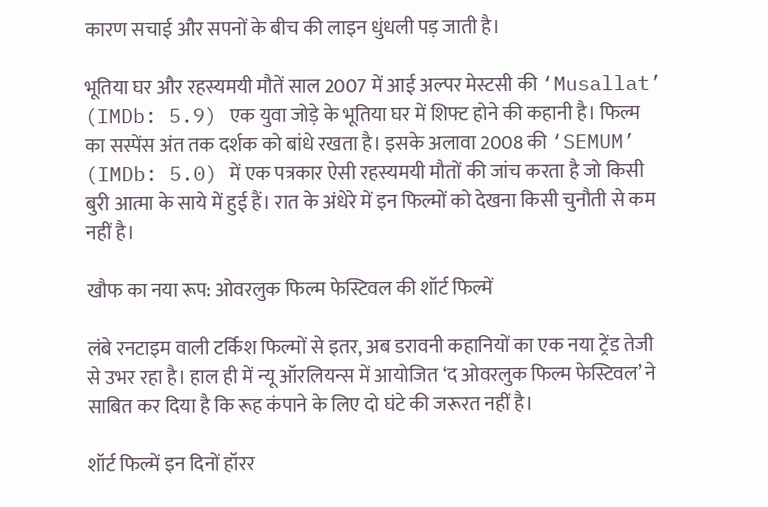कारण सचाई और सपनों के बीच की लाइन धुंधली पड़ जाती है।

भूतिया घर और रहस्यमयी मौतें साल 2007 में आई अल्पर मेस्टसी की ‘Musallat’ (IMDb: 5.9) एक युवा जोड़े के भूतिया घर में शिफ्ट होने की कहानी है। फिल्म का सस्पेंस अंत तक दर्शक को बांधे रखता है। इसके अलावा 2008 की ‘SEMUM’ (IMDb: 5.0) में एक पत्रकार ऐसी रहस्यमयी मौतों की जांच करता है जो किसी बुरी आत्मा के साये में हुई हैं। रात के अंधेरे में इन फिल्मों को देखना किसी चुनौती से कम नहीं है।

खौफ का नया रूप: ओवरलुक फिल्म फेस्टिवल की शॉर्ट फिल्में

लंबे रनटाइम वाली टर्किश फिल्मों से इतर, अब डरावनी कहानियों का एक नया ट्रेंड तेजी से उभर रहा है। हाल ही में न्यू ऑरलियन्स में आयोजित ‘द ओवरलुक फिल्म फेस्टिवल’ ने साबित कर दिया है कि रूह कंपाने के लिए दो घंटे की जरूरत नहीं है।

शॉर्ट फिल्में इन दिनों हॉरर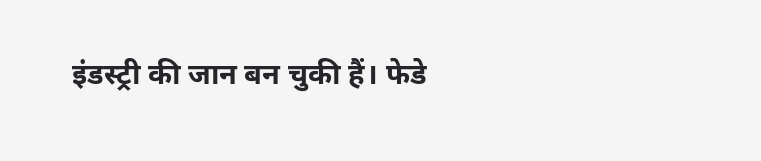इंडस्ट्री की जान बन चुकी हैं। फेडे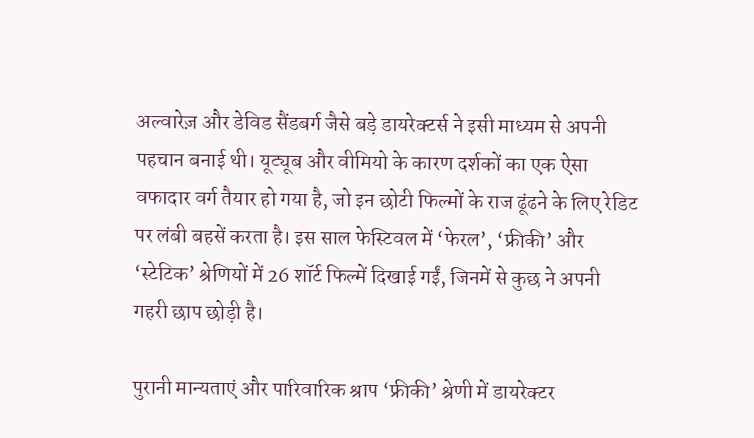अल्वारेज़ और डेविड सैंडबर्ग जैसे बड़े डायरेक्टर्स ने इसी माध्यम से अपनी पहचान बनाई थी। यूट्यूब और वीमियो के कारण दर्शकों का एक ऐसा वफादार वर्ग तैयार हो गया है, जो इन छोटी फिल्मों के राज ढूंढने के लिए रेडिट पर लंबी बहसें करता है। इस साल फेस्टिवल में ‘फेरल’, ‘फ्रीकी’ और ‘स्टेटिक’ श्रेणियों में 26 शॉर्ट फिल्में दिखाई गईं, जिनमें से कुछ ने अपनी गहरी छाप छोड़ी है।

पुरानी मान्यताएं और पारिवारिक श्राप ‘फ्रीकी’ श्रेणी में डायरेक्टर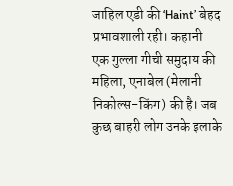जाहिल एडी की ‘Haint’ बेहद प्रभावशाली रही। कहानी एक गुल्ला गीची समुदाय की महिला, एनाबेल (मेलानी निकोल्स-किंग) की है। जब कुछ बाहरी लोग उनके इलाके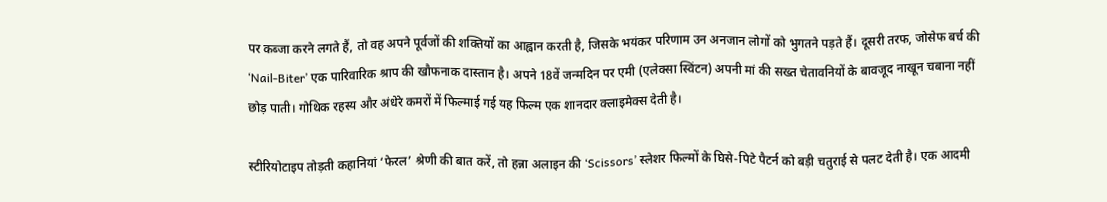पर कब्जा करने लगते हैं, तो वह अपने पूर्वजों की शक्तियों का आह्वान करती है, जिसके भयंकर परिणाम उन अनजान लोगों को भुगतने पड़ते हैं। दूसरी तरफ, जोसेफ बर्च की ‘Nail-Biter’ एक पारिवारिक श्राप की खौफनाक दास्तान है। अपने 18वें जन्मदिन पर एमी (एलेक्सा स्विंटन) अपनी मां की सख्त चेतावनियों के बावजूद नाखून चबाना नहीं छोड़ पाती। गोथिक रहस्य और अंधेरे कमरों में फिल्माई गई यह फिल्म एक शानदार क्लाइमेक्स देती है।

स्टीरियोटाइप तोड़ती कहानियां ‘फेरल’ श्रेणी की बात करें, तो हन्ना अलाइन की ‘Scissors’ स्लेशर फिल्मों के घिसे-पिटे पैटर्न को बड़ी चतुराई से पलट देती है। एक आदमी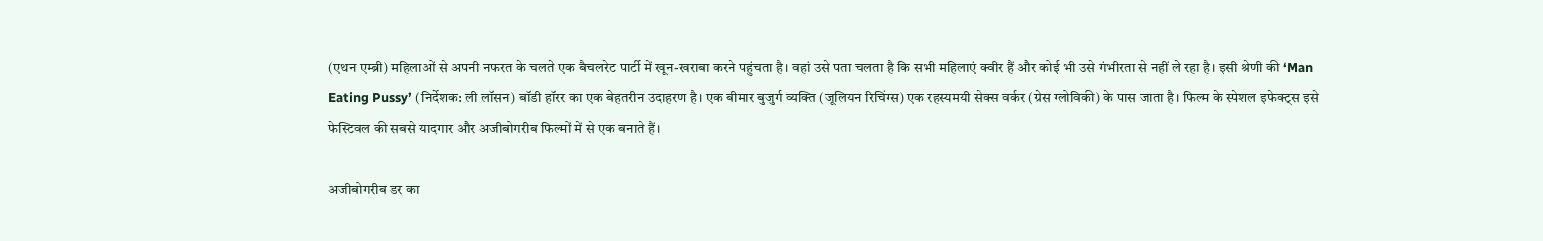(एथन एम्ब्री) महिलाओं से अपनी नफरत के चलते एक बैचलरेट पार्टी में खून-खराबा करने पहुंचता है। वहां उसे पता चलता है कि सभी महिलाएं क्वीर हैं और कोई भी उसे गंभीरता से नहीं ले रहा है। इसी श्रेणी की ‘Man Eating Pussy’ (निर्देशक: ली लॉसन) बॉडी हॉरर का एक बेहतरीन उदाहरण है। एक बीमार बुजुर्ग व्यक्ति (जूलियन रिचिंग्स) एक रहस्यमयी सेक्स वर्कर (ग्रेस ग्लोविकी) के पास जाता है। फिल्म के स्पेशल इफेक्ट्स इसे फेस्टिवल की सबसे यादगार और अजीबोगरीब फिल्मों में से एक बनाते हैं।

अजीबोगरीब डर का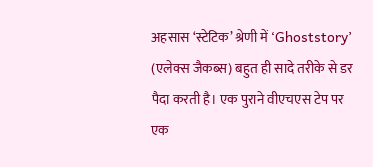अहसास ‘स्टेटिक’ श्रेणी में ‘Ghoststory’ (एलेक्स जैकब्स) बहुत ही सादे तरीके से डर पैदा करती है। एक पुराने वीएचएस टेप पर एक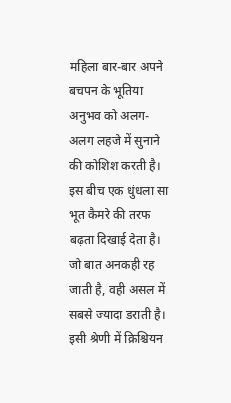महिला बार-बार अपने बचपन के भूतिया अनुभव को अलग-अलग लहजे में सुनाने की कोशिश करती है। इस बीच एक धुंधला सा भूत कैमरे की तरफ बढ़ता दिखाई देता है। जो बात अनकही रह जाती है, वही असल में सबसे ज्यादा डराती है। इसी श्रेणी में क्रिश्चियन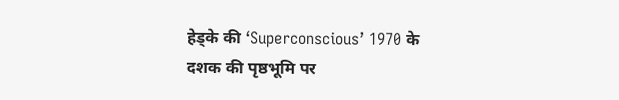हेड्के की ‘Superconscious’ 1970 के दशक की पृष्ठभूमि पर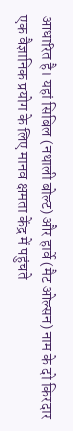आधारित है। यहां सिबिल (नथाली बोल्ट) और हार्वे (मैट ओल्सन) नाम के दो किरदार एक वैज्ञानिक प्रयोग के लिए मानव क्षमता केंद्र में पहुंचते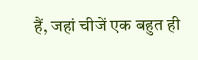हैं, जहां चीजें एक बहुत ही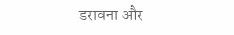डरावना और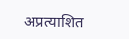अप्रत्याशित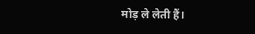मोड़ ले लेती हैं।